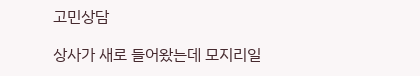고민상담

상사가 새로 들어왔는데 모지리일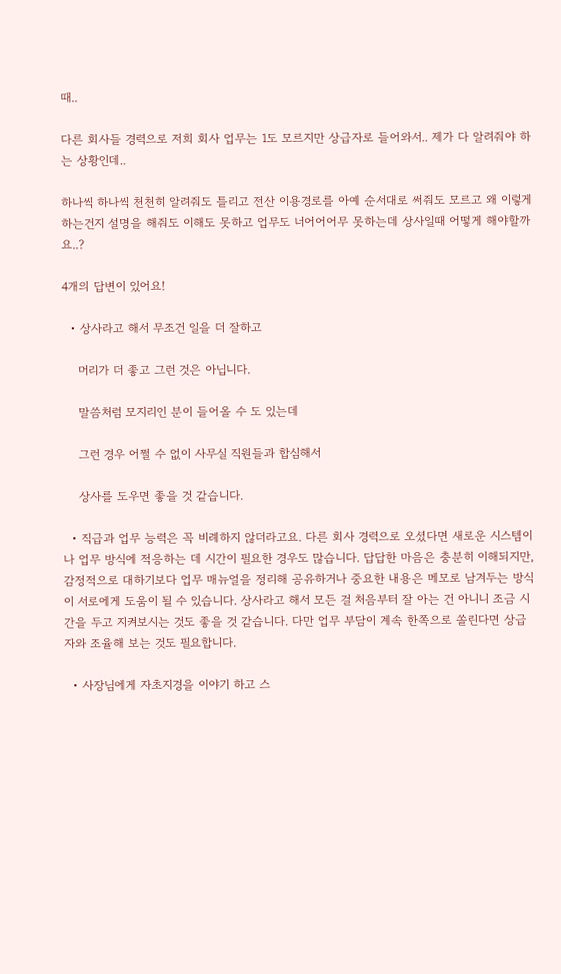때..

다른 회사들 경력으로 저희 회사 업무는 1도 모르지만 상급자로 들어와서.. 제가 다 알려줘야 하는 상황인데..

하나씩 하나씩 천천히 알려줘도 틀리고 전산 이용경로를 아예 순서대로 써줘도 모르고 왜 이렇게 하는건지 설명을 해줘도 이해도 못하고 업무도 너어어어무 못하는데 상사일때 어떻게 해야할까요..?

4개의 답변이 있어요!

  • 상사라고 해서 무조건 일을 더 잘하고

    머리가 더 좋고 그런 것은 아닙니다.

    말씀처럼 모지리인 분이 들어올 수 도 있는데

    그런 경우 어쩔 수 없이 사무실 직원들과 합심해서

    상사를 도우면 좋을 것 같습니다.

  • 직급과 업무 능력은 꼭 비례하지 않더라고요. 다른 회사 경력으로 오셨다면 새로운 시스템이나 업무 방식에 적응하는 데 시간이 필요한 경우도 많습니다. 답답한 마음은 충분히 이해되지만, 감정적으로 대하기보다 업무 매뉴얼을 정리해 공유하거나 중요한 내용은 메모로 남겨두는 방식이 서로에게 도움이 될 수 있습니다. 상사라고 해서 모든 걸 처음부터 잘 아는 건 아니니 조금 시간을 두고 지켜보시는 것도 좋을 것 같습니다. 다만 업무 부담이 계속 한쪽으로 쏠린다면 상급자와 조율해 보는 것도 필요합니다.

  • 사장님에게 자초지경을 이야기 하고 스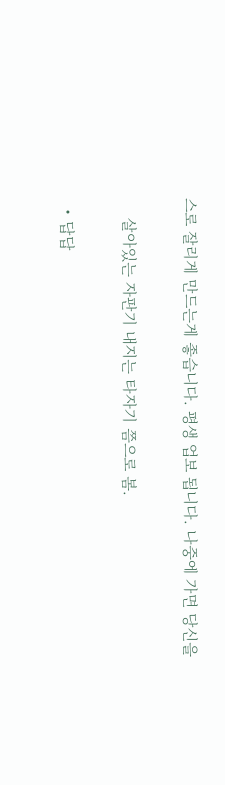스로 잘리게 만드는게 좋습니다. 평생 업보 됩니다. 나중에 가면 당신을

    살아있는 자판기 내지는 타자기 쯤으로 봄.

  • 답답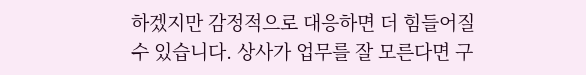하겠지만 감정적으로 대응하면 더 힘들어질수 있습니다. 상사가 업무를 잘 모른다면 구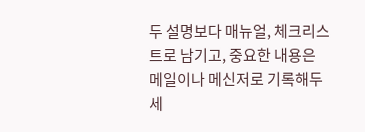두 설명보다 매뉴얼, 체크리스트로 남기고, 중요한 내용은 메일이나 메신저로 기록해두세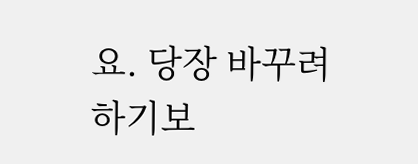요. 당장 바꾸려 하기보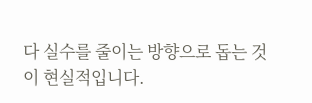다 실수를 줄이는 방향으로 돕는 것이 현실적입니다.